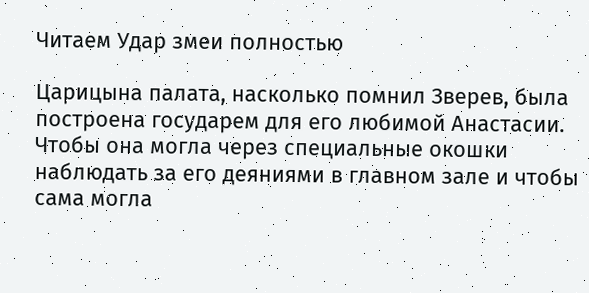Читаем Удар змеи полностью

Царицына палата, насколько помнил Зверев, была построена государем для его любимой Анастасии. Чтобы она могла через специальные окошки наблюдать за его деяниями в главном зале и чтобы сама могла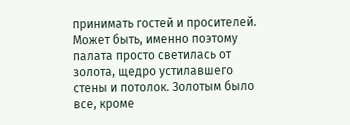принимать гостей и просителей. Может быть, именно поэтому палата просто светилась от золота, щедро устилавшего стены и потолок. Золотым было все, кроме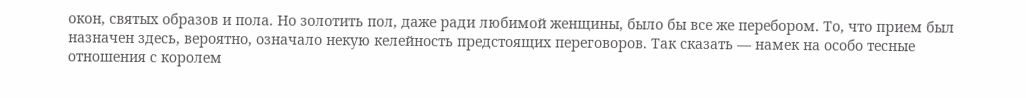окон, святых образов и пола. Но золотить пол, даже ради любимой женщины, было бы все же перебором. То, что прием был назначен здесь, вероятно, означало некую келейность предстоящих переговоров. Так сказать — намек на особо тесные отношения с королем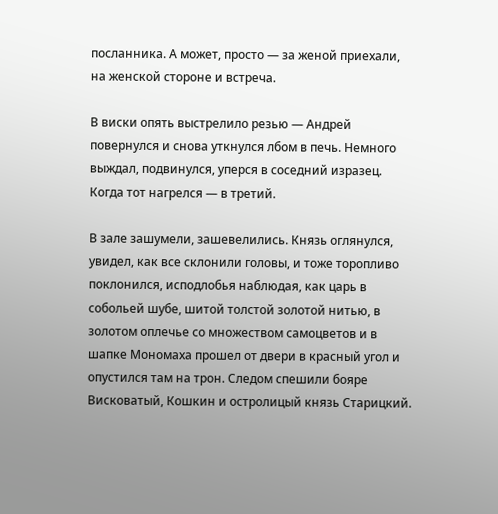посланника. А может, просто — за женой приехали, на женской стороне и встреча.

В виски опять выстрелило резью — Андрей повернулся и снова уткнулся лбом в печь. Немного выждал, подвинулся, уперся в соседний изразец. Когда тот нагрелся — в третий.

В зале зашумели, зашевелились. Князь оглянулся, увидел, как все склонили головы, и тоже торопливо поклонился, исподлобья наблюдая, как царь в собольей шубе, шитой толстой золотой нитью, в золотом оплечье со множеством самоцветов и в шапке Мономаха прошел от двери в красный угол и опустился там на трон. Следом спешили бояре Висковатый, Кошкин и остролицый князь Старицкий.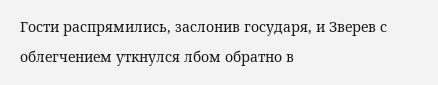Гости распрямились, заслонив государя, и Зверев с облегчением уткнулся лбом обратно в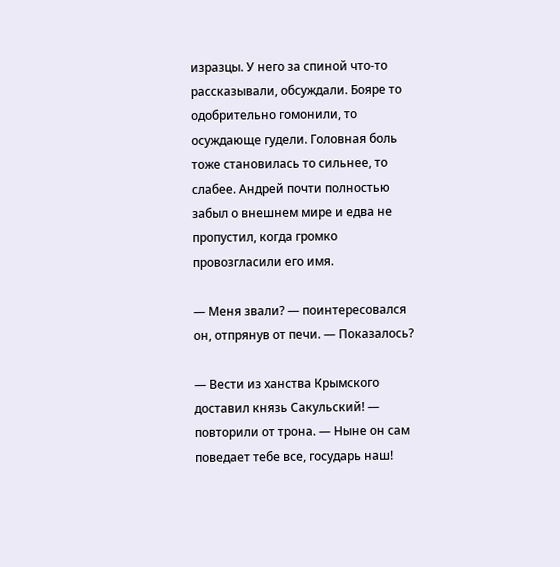изразцы. У него за спиной что-то рассказывали, обсуждали. Бояре то одобрительно гомонили, то осуждающе гудели. Головная боль тоже становилась то сильнее, то слабее. Андрей почти полностью забыл о внешнем мире и едва не пропустил, когда громко провозгласили его имя.

— Меня звали? — поинтересовался он, отпрянув от печи. — Показалось?

— Вести из ханства Крымского доставил князь Сакульский! — повторили от трона. — Ныне он сам поведает тебе все, государь наш!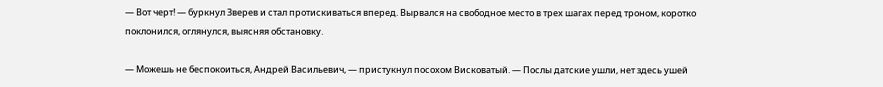— Вот черт! — буркнул Зверев и стал протискиваться вперед. Вырвался на свободное место в трех шагах перед троном, коротко поклонился, оглянулся, выясняя обстановку.

— Можешь не беспокоиться, Андрей Васильевич, — пристукнул посохом Висковатый. — Послы датские ушли, нет здесь ушей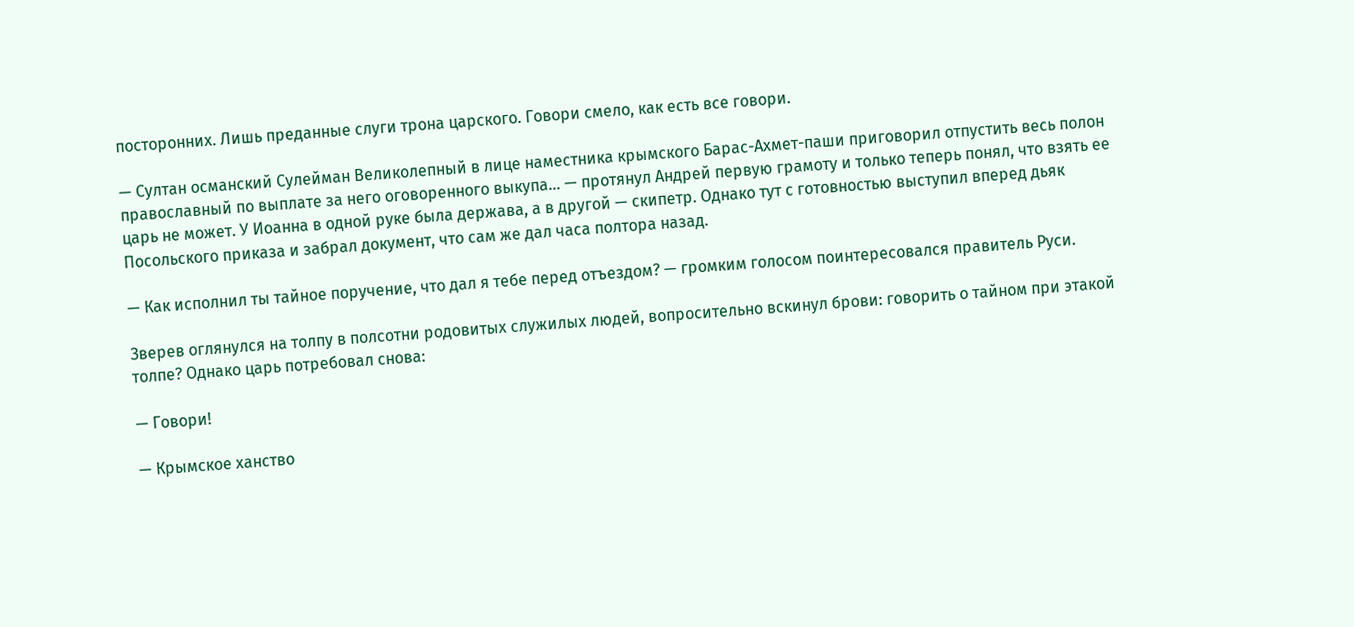посторонних. Лишь преданные слуги трона царского. Говори смело, как есть все говори.

— Султан османский Сулейман Великолепный в лице наместника крымского Барас-Ахмет-паши приговорил отпустить весь полон православный по выплате за него оговоренного выкупа… — протянул Андрей первую грамоту и только теперь понял, что взять ее царь не может. У Иоанна в одной руке была держава, а в другой — скипетр. Однако тут с готовностью выступил вперед дьяк Посольского приказа и забрал документ, что сам же дал часа полтора назад.

— Как исполнил ты тайное поручение, что дал я тебе перед отъездом? — громким голосом поинтересовался правитель Руси.

Зверев оглянулся на толпу в полсотни родовитых служилых людей, вопросительно вскинул брови: говорить о тайном при этакой толпе? Однако царь потребовал снова:

— Говори!

— Крымское ханство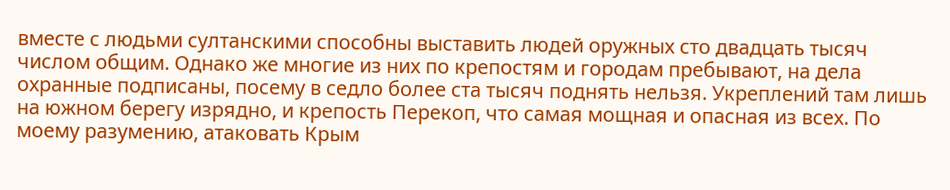вместе с людьми султанскими способны выставить людей оружных сто двадцать тысяч числом общим. Однако же многие из них по крепостям и городам пребывают, на дела охранные подписаны, посему в седло более ста тысяч поднять нельзя. Укреплений там лишь на южном берегу изрядно, и крепость Перекоп, что самая мощная и опасная из всех. По моему разумению, атаковать Крым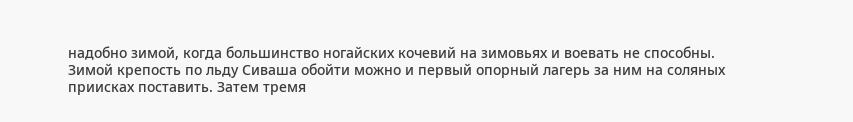надобно зимой, когда большинство ногайских кочевий на зимовьях и воевать не способны. Зимой крепость по льду Сиваша обойти можно и первый опорный лагерь за ним на соляных приисках поставить. Затем тремя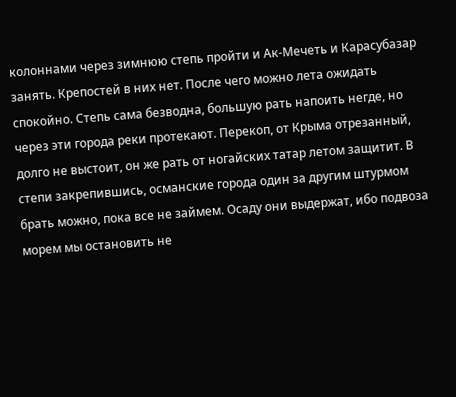колоннами через зимнюю степь пройти и Ак-Мечеть и Карасубазар занять. Крепостей в них нет. После чего можно лета ожидать спокойно. Степь сама безводна, большую рать напоить негде, но через эти города реки протекают. Перекоп, от Крыма отрезанный, долго не выстоит, он же рать от ногайских татар летом защитит. В степи закрепившись, османские города один за другим штурмом брать можно, пока все не займем. Осаду они выдержат, ибо подвоза морем мы остановить не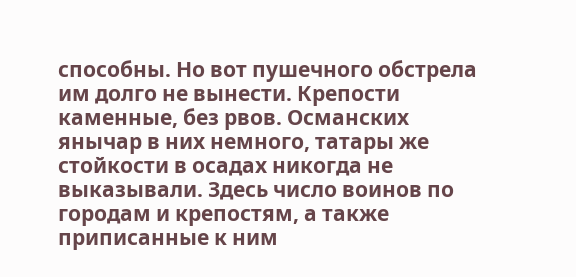способны. Но вот пушечного обстрела им долго не вынести. Крепости каменные, без рвов. Османских янычар в них немного, татары же стойкости в осадах никогда не выказывали. Здесь число воинов по городам и крепостям, а также приписанные к ним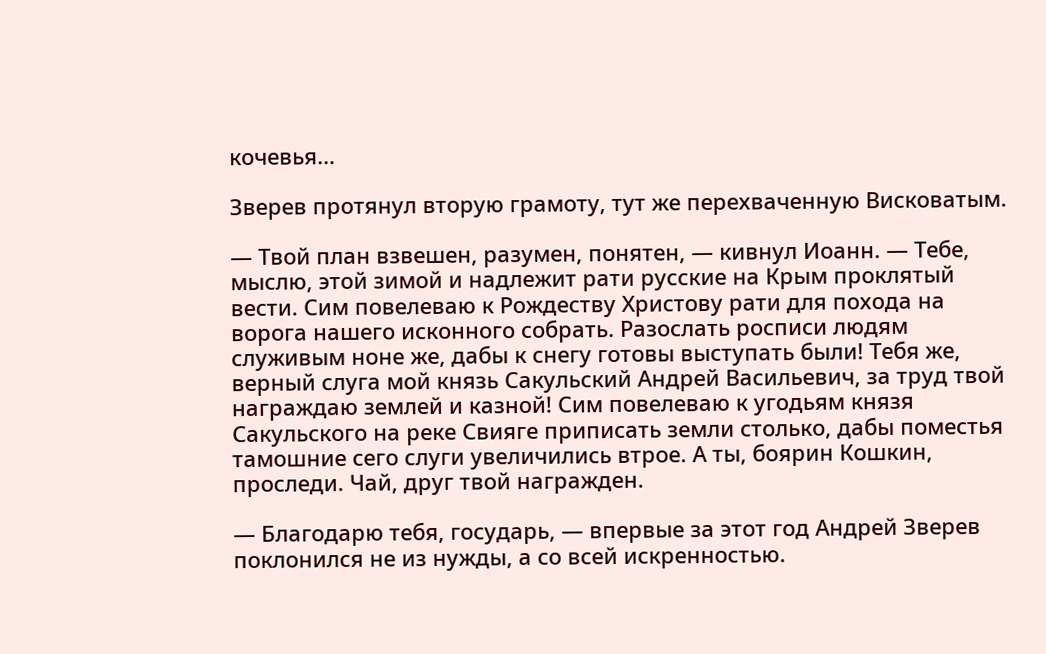кочевья…

Зверев протянул вторую грамоту, тут же перехваченную Висковатым.

— Твой план взвешен, разумен, понятен, — кивнул Иоанн. — Тебе, мыслю, этой зимой и надлежит рати русские на Крым проклятый вести. Сим повелеваю к Рождеству Христову рати для похода на ворога нашего исконного собрать. Разослать росписи людям служивым ноне же, дабы к снегу готовы выступать были! Тебя же, верный слуга мой князь Сакульский Андрей Васильевич, за труд твой награждаю землей и казной! Сим повелеваю к угодьям князя Сакульского на реке Свияге приписать земли столько, дабы поместья тамошние сего слуги увеличились втрое. А ты, боярин Кошкин, проследи. Чай, друг твой награжден.

— Благодарю тебя, государь, — впервые за этот год Андрей Зверев поклонился не из нужды, а со всей искренностью.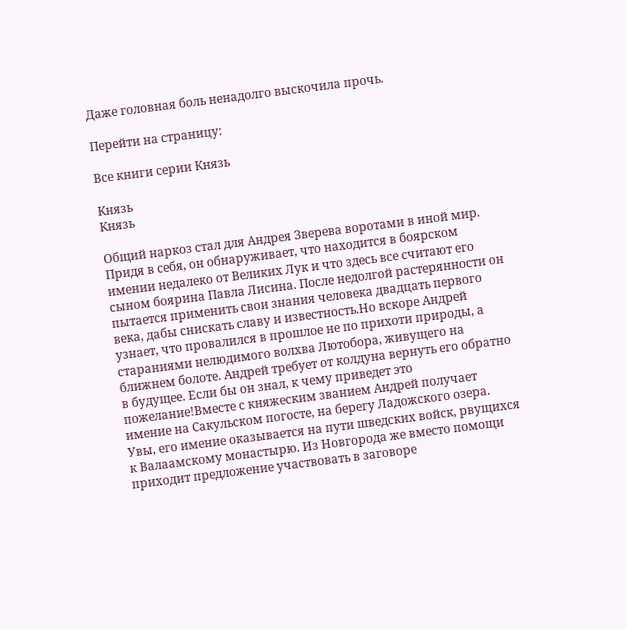Даже головная боль ненадолго выскочила прочь.

Перейти на страницу:

Все книги серии Князь

Князь
Князь

Общий наркоз стал для Андрея Зверева воротами в иной мир. Придя в себя, он обнаруживает, что находится в боярском имении недалеко от Великих Лук и что здесь все считают его сыном боярина Павла Лисина. После недолгой растерянности он пытается применить свои знания человека двадцать первого века, дабы снискать славу и известность.Но вскоре Андрей узнает, что провалился в прошлое не по прихоти природы, а стараниями нелюдимого волхва Лютобора, живущего на ближнем болоте. Андрей требует от колдуна вернуть его обратно в будущее. Если бы он знал, к чему приведет это пожелание!Вместе с княжеским званием Андрей получает имение на Сакульском погосте, на берегу Ладожского озера. Увы, его имение оказывается на пути шведских войск, рвущихся к Валаамскому монастырю. Из Новгорода же вместо помощи приходит предложение участвовать в заговоре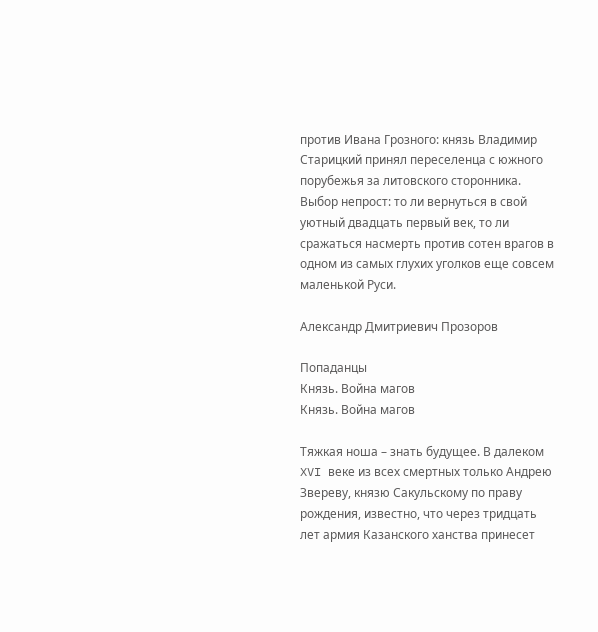против Ивана Грозного: князь Владимир Старицкий принял переселенца с южного порубежья за литовского сторонника. Выбор непрост: то ли вернуться в свой уютный двадцать первый век, то ли сражаться насмерть против сотен врагов в одном из самых глухих уголков еще совсем маленькой Руси.

Александр Дмитриевич Прозоров

Попаданцы
Князь. Война магов
Князь. Война магов

Тяжкая ноша – знать будущее. В далеком XVI веке из всех смертных только Андрею Звереву, князю Сакульскому по праву рождения, известно, что через тридцать лет армия Казанского ханства принесет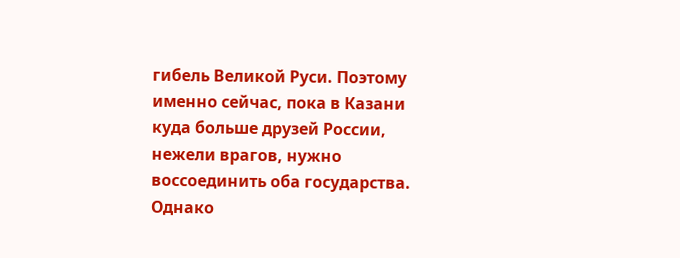гибель Великой Руси. Поэтому именно сейчас, пока в Казани куда больше друзей России, нежели врагов, нужно воссоединить оба государства. Однако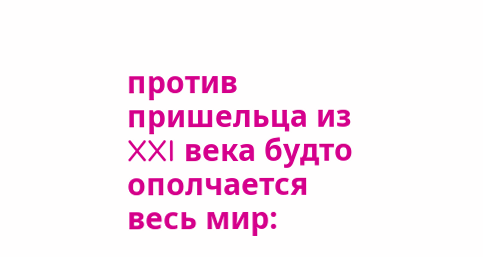против пришельца из XXI века будто ополчается весь мир: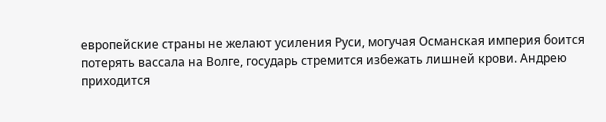европейские страны не желают усиления Руси, могучая Османская империя боится потерять вассала на Волге, государь стремится избежать лишней крови. Андрею приходится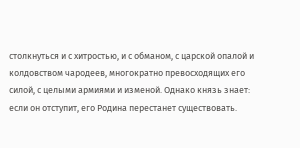столкнуться и с хитростью, и с обманом, с царской опалой и колдовством чародеев, многократно превосходящих его силой, с целыми армиями и изменой. Однако князь знает: если он отступит, его Родина перестанет существовать.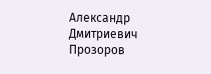Александр Дмитриевич Прозоров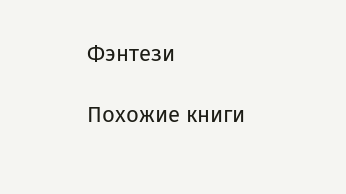Фэнтези

Похожие книги